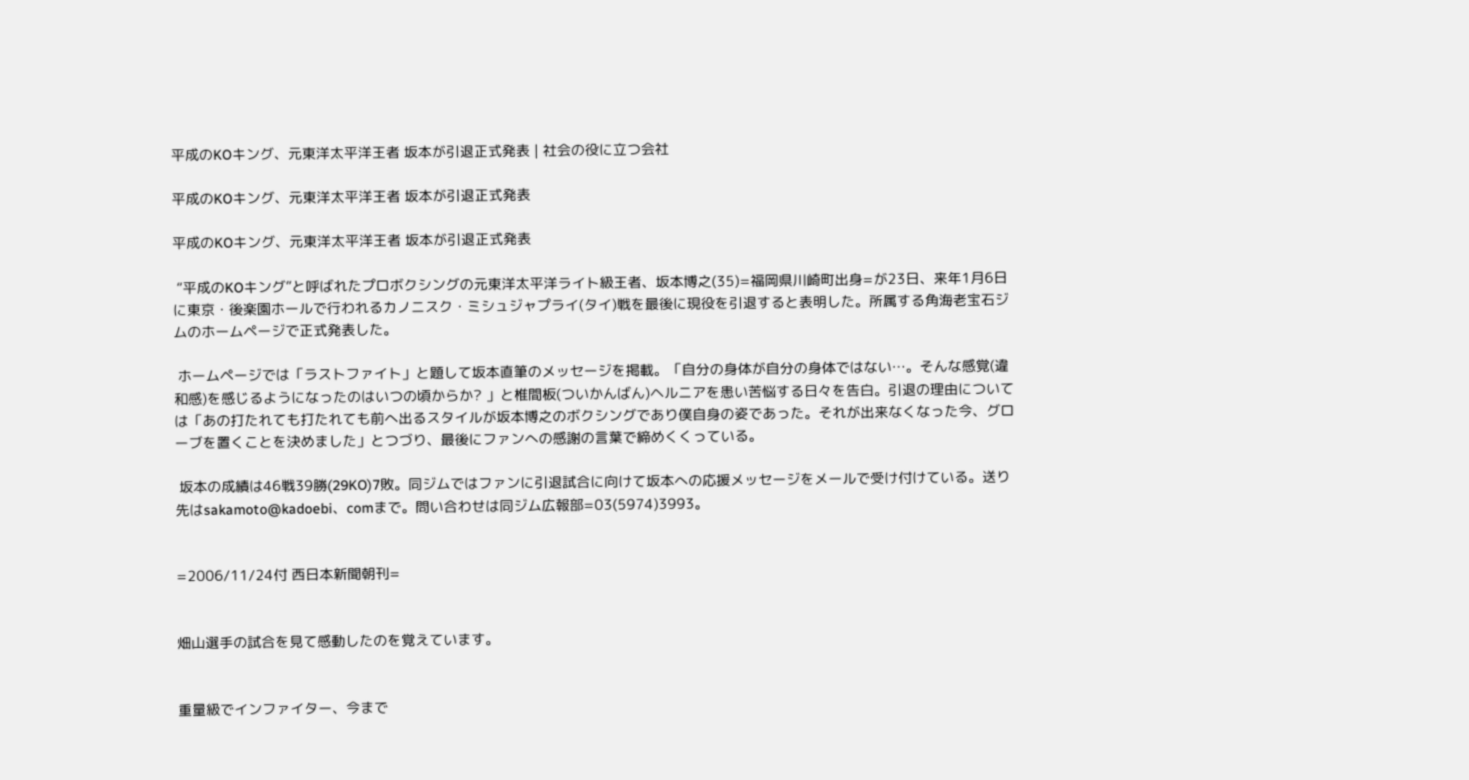平成のKOキング、元東洋太平洋王者 坂本が引退正式発表 | 社会の役に立つ会社

平成のKOキング、元東洋太平洋王者 坂本が引退正式発表

平成のKOキング、元東洋太平洋王者 坂本が引退正式発表

 “平成のKOキング”と呼ばれたプロボクシングの元東洋太平洋ライト級王者、坂本博之(35)=福岡県川崎町出身=が23日、来年1月6日に東京・後楽園ホールで行われるカノニスク・ミシュジャプライ(タイ)戦を最後に現役を引退すると表明した。所属する角海老宝石ジムのホームページで正式発表した。

 ホームページでは「ラストファイト」と題して坂本直筆のメッセージを掲載。「自分の身体が自分の身体ではない…。そんな感覚(違和感)を感じるようになったのはいつの頃からか? 」と椎間板(ついかんばん)ヘルニアを患い苦悩する日々を告白。引退の理由については「あの打たれても打たれても前へ出るスタイルが坂本博之のボクシングであり僕自身の姿であった。それが出来なくなった今、グローブを置くことを決めました」とつづり、最後にファンへの感謝の言葉で締めくくっている。

 坂本の成績は46戦39勝(29KO)7敗。同ジムではファンに引退試合に向けて坂本への応援メッセージをメールで受け付けている。送り先はsakamoto@kadoebi、comまで。問い合わせは同ジム広報部=03(5974)3993。


=2006/11/24付 西日本新聞朝刊=


畑山選手の試合を見て感動したのを覚えています。


重量級でインファイター、今まで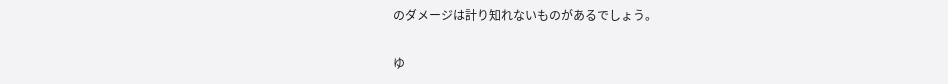のダメージは計り知れないものがあるでしょう。


ゆ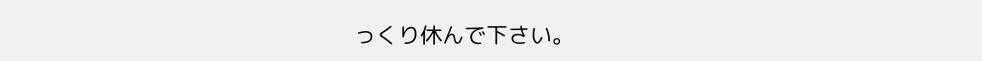っくり休んで下さい。